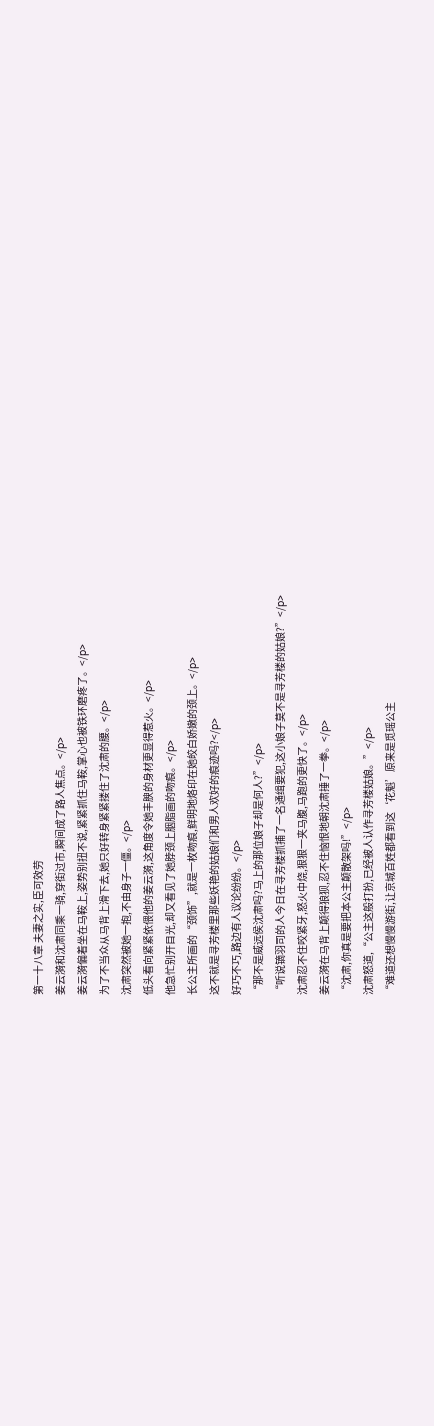第一十八章 夫妻之实,臣可效劳
姜云漪和沈肃同乘一骑,穿街过市,瞬间成了路人焦点。</p>
姜云漪偏着坐在马鞍上,姿势别扭不说,紧紧抓住马鞍,掌心也被铁环磨疼了。</p>
为了不当众从马背上滑下去,她只好转身紧紧搂住了沈肃的腰。</p>
沈肃突然被她一抱,不由身子一僵。</p>
低头看向紧紧依偎他的姜云漪,这角度令她丰腴的身材更显得惹火。</p>
他急忙别开目光,却又看见了她脖颈上胭脂画的吻痕。</p>
长公主所画的“颈饰”,就是一枚吻痕,鲜明地烙印在她皎白娇嫩的颈上。</p>
这不就是寻芳楼里那些妖艳的姑娘们和男人欢好的痕迹吗?</p>
好巧不巧,路边有人议论纷纷。</p>
“那不是威远侯沈肃吗?马上的那位娘子却是何人?”</p>
“听说镝羽司的人今日在寻芳楼抓捕了一名通缉要犯,这小娘子莫不是寻芳楼的姑娘?”</p>
沈肃忍不住咬紧牙,怒火中烧,狠狠一夹马腹,马跑的更快了。</p>
姜云漪在马背上颠得狼狈,忍不住恼恨地朝沈肃捶了一拳。</p>
“沈肃,你真是要把本公主颠散架吗!”</p>
沈肃怒道,“公主这般打扮,已经被人认作寻芳楼姑娘。”</p>
“难道还想慢慢游街,让京城百姓都看到这‘花魁’原来是觅瑶公主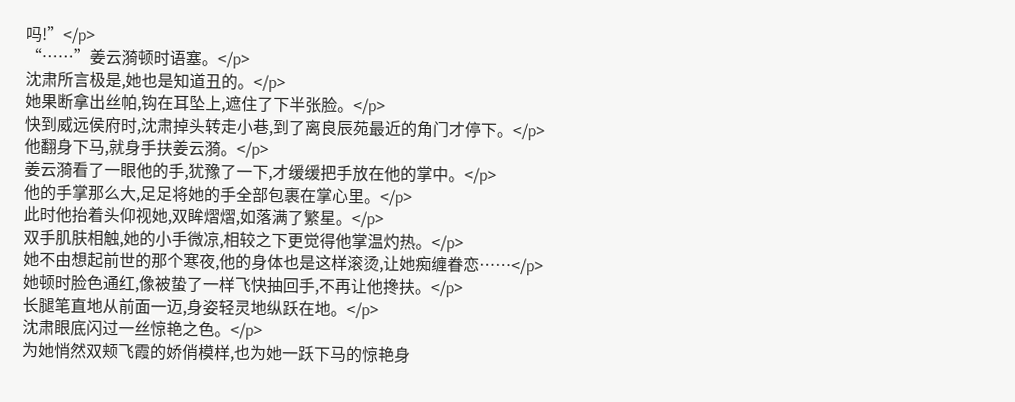吗!”</p>
“……”姜云漪顿时语塞。</p>
沈肃所言极是,她也是知道丑的。</p>
她果断拿出丝帕,钩在耳坠上,遮住了下半张脸。</p>
快到威远侯府时,沈肃掉头转走小巷,到了离良辰苑最近的角门才停下。</p>
他翻身下马,就身手扶姜云漪。</p>
姜云漪看了一眼他的手,犹豫了一下,才缓缓把手放在他的掌中。</p>
他的手掌那么大,足足将她的手全部包裹在掌心里。</p>
此时他抬着头仰视她,双眸熠熠,如落满了繁星。</p>
双手肌肤相触,她的小手微凉,相较之下更觉得他掌温灼热。</p>
她不由想起前世的那个寒夜,他的身体也是这样滚烫,让她痴缠眷恋……</p>
她顿时脸色通红,像被蛰了一样飞快抽回手,不再让他搀扶。</p>
长腿笔直地从前面一迈,身姿轻灵地纵跃在地。</p>
沈肃眼底闪过一丝惊艳之色。</p>
为她悄然双颊飞霞的娇俏模样,也为她一跃下马的惊艳身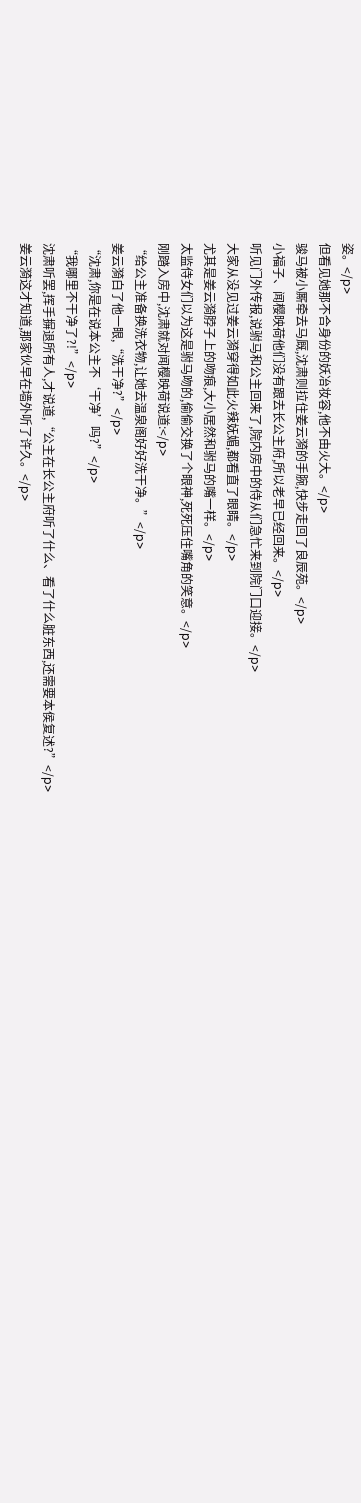姿。</p>
但看见她那不合身份的妖冶妆容,他不由火大。</p>
骏马被小厮牵去马厩,沈肃则拉住姜云漪的手腕,快步走回了良辰苑。</p>
小福子、闻樱映荷他们没有跟去长公主府,所以老早已经回来。</p>
听见门外传报,说驸马和公主回来了,院内房中的侍从们急忙来到院门口迎接。</p>
大家从没见过姜云漪穿得如此火辣妩媚,都看直了眼睛。</p>
尤其是姜云漪脖子上的吻痕,大小居然和驸马的嘴一样。</p>
太监侍女们以为这是驸马吻的,偷偷交换了个眼神,死死压住嘴角的笑意。</p>
刚踏入房中,沈肃就对闻樱映荷说道:</p>
“给公主准备换洗衣物,让她去温泉阁好好洗干净。”</p>
姜云漪白了他一眼,“洗干净?”</p>
“沈肃,你是在说本公主不‘干净’吗?”</p>
“我哪里不干净了?!”</p>
沈肃听罢,挥手摒退所有人,才说道,“公主在长公主府听了什么、看了什么脏东西,还需要本侯复述?”</p>
姜云漪这才知道,那家伙早在墙外听了许久。</p>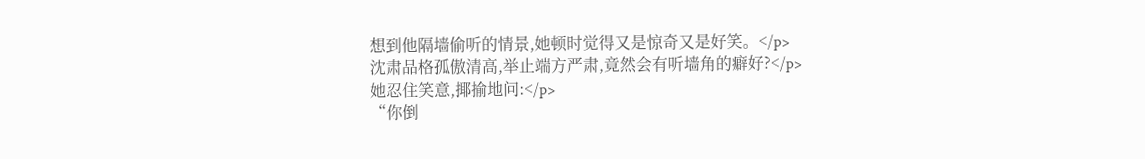想到他隔墙偷听的情景,她顿时觉得又是惊奇又是好笑。</p>
沈肃品格孤傲清高,举止端方严肃,竟然会有听墙角的癖好?</p>
她忍住笑意,揶揄地问:</p>
“你倒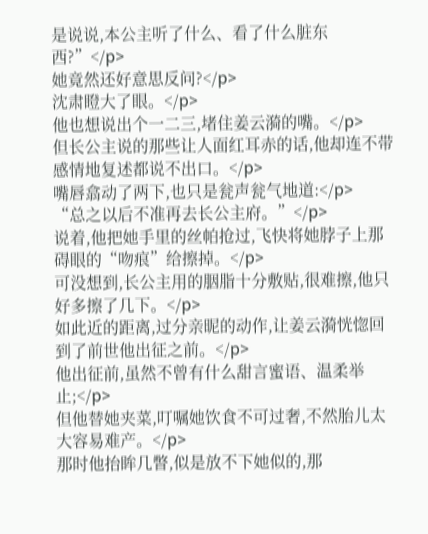是说说,本公主听了什么、看了什么脏东西?”</p>
她竟然还好意思反问?</p>
沈肃瞪大了眼。</p>
他也想说出个一二三,堵住姜云漪的嘴。</p>
但长公主说的那些让人面红耳赤的话,他却连不带感情地复述都说不出口。</p>
嘴唇翕动了两下,也只是瓮声瓮气地道:</p>
“总之以后不准再去长公主府。”</p>
说着,他把她手里的丝帕抢过,飞快将她脖子上那碍眼的“吻痕”给擦掉。</p>
可没想到,长公主用的胭脂十分敷贴,很难擦,他只好多擦了几下。</p>
如此近的距离,过分亲昵的动作,让姜云漪恍惚回到了前世他出征之前。</p>
他出征前,虽然不曾有什么甜言蜜语、温柔举止;</p>
但他替她夹菜,叮嘱她饮食不可过奢,不然胎儿太大容易难产。</p>
那时他抬眸几瞥,似是放不下她似的,那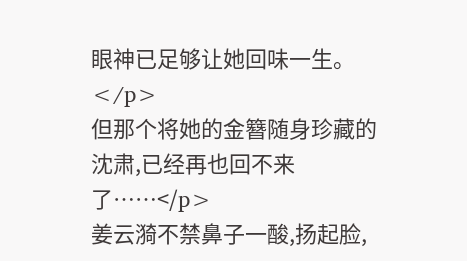眼神已足够让她回味一生。</p>
但那个将她的金簪随身珍藏的沈肃,已经再也回不来了……</p>
姜云漪不禁鼻子一酸,扬起脸,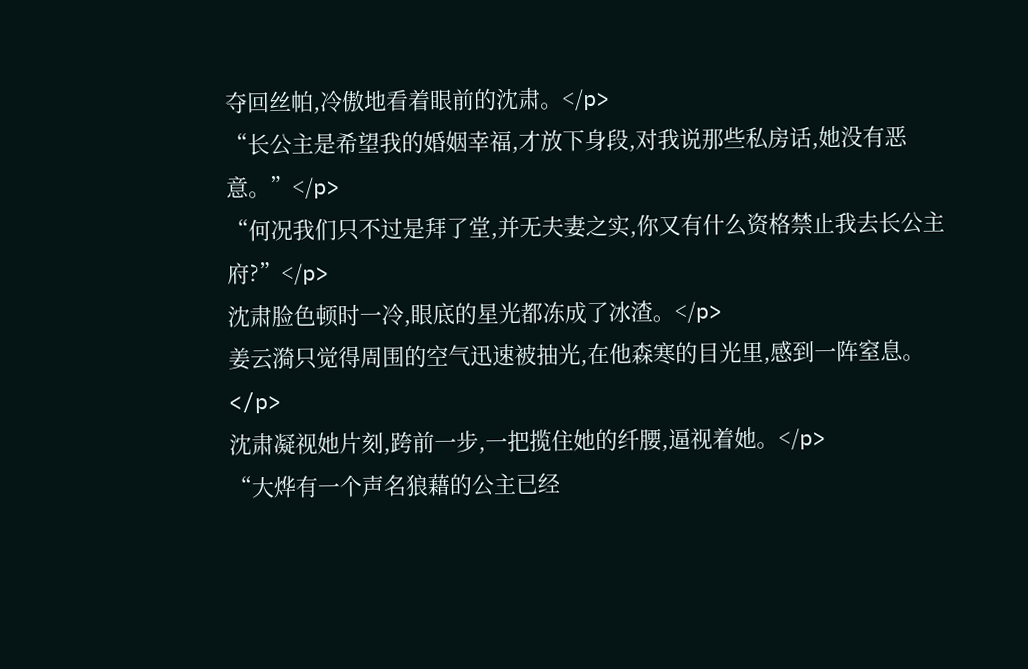夺回丝帕,冷傲地看着眼前的沈肃。</p>
“长公主是希望我的婚姻幸福,才放下身段,对我说那些私房话,她没有恶意。”</p>
“何况我们只不过是拜了堂,并无夫妻之实,你又有什么资格禁止我去长公主府?”</p>
沈肃脸色顿时一冷,眼底的星光都冻成了冰渣。</p>
姜云漪只觉得周围的空气迅速被抽光,在他森寒的目光里,感到一阵窒息。</p>
沈肃凝视她片刻,跨前一步,一把揽住她的纤腰,逼视着她。</p>
“大烨有一个声名狼藉的公主已经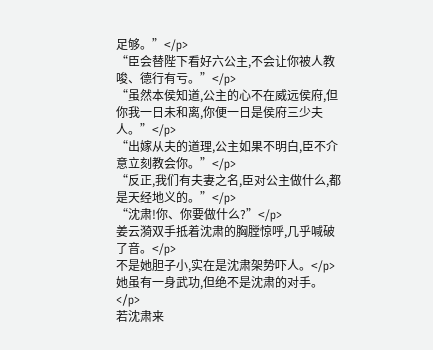足够。”</p>
“臣会替陛下看好六公主,不会让你被人教唆、德行有亏。”</p>
“虽然本侯知道,公主的心不在威远侯府,但你我一日未和离,你便一日是侯府三少夫人。”</p>
“出嫁从夫的道理,公主如果不明白,臣不介意立刻教会你。”</p>
“反正,我们有夫妻之名,臣对公主做什么,都是天经地义的。”</p>
“沈肃!你、你要做什么?”</p>
姜云漪双手抵着沈肃的胸膛惊呼,几乎喊破了音。</p>
不是她胆子小,实在是沈肃架势吓人。</p>
她虽有一身武功,但绝不是沈肃的对手。</p>
若沈肃来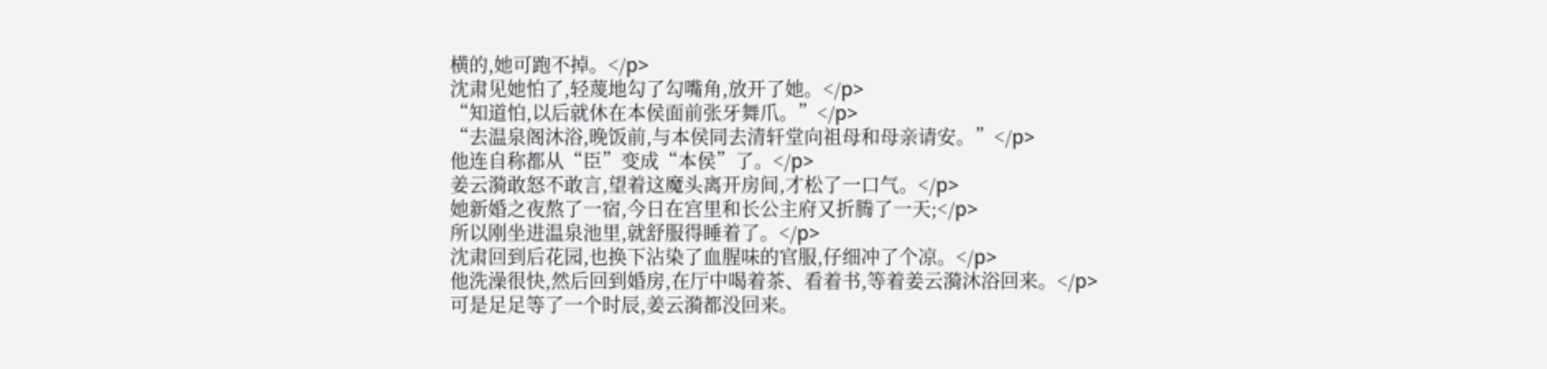横的,她可跑不掉。</p>
沈肃见她怕了,轻蔑地勾了勾嘴角,放开了她。</p>
“知道怕,以后就休在本侯面前张牙舞爪。”</p>
“去温泉阁沐浴,晚饭前,与本侯同去清轩堂向祖母和母亲请安。”</p>
他连自称都从“臣”变成“本侯”了。</p>
姜云漪敢怒不敢言,望着这魔头离开房间,才松了一口气。</p>
她新婚之夜熬了一宿,今日在宫里和长公主府又折腾了一天;</p>
所以刚坐进温泉池里,就舒服得睡着了。</p>
沈肃回到后花园,也换下沾染了血腥味的官服,仔细冲了个凉。</p>
他洗澡很快,然后回到婚房,在厅中喝着茶、看着书,等着姜云漪沐浴回来。</p>
可是足足等了一个时辰,姜云漪都没回来。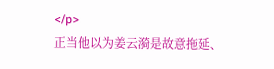</p>
正当他以为姜云漪是故意拖延、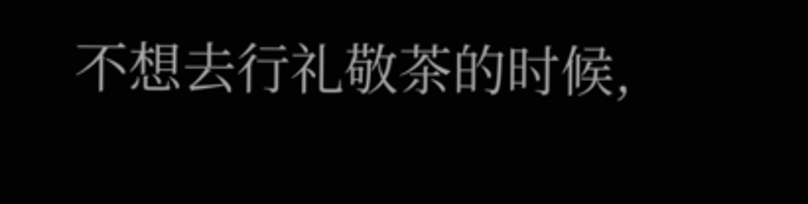不想去行礼敬茶的时候,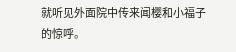就听见外面院中传来闻樱和小福子的惊呼。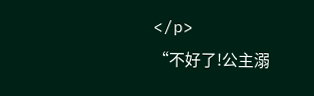</p>
“不好了!公主溺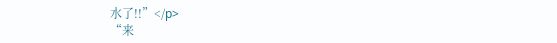水了!!”</p>
“来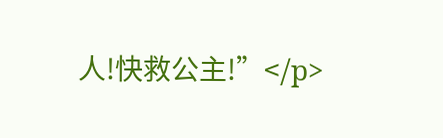人!快救公主!”</p>